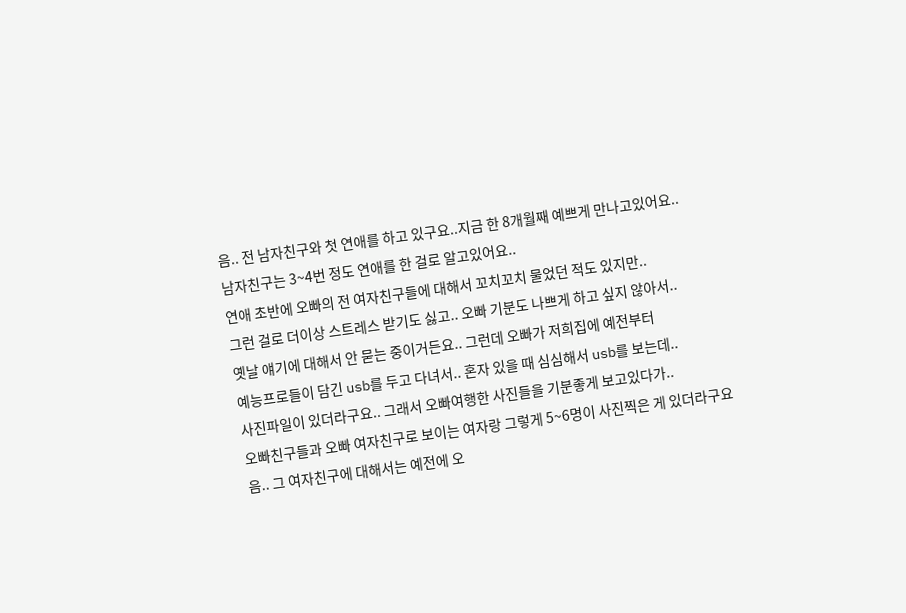음.. 전 남자친구와 첫 연애를 하고 있구요..지금 한 8개월째 예쁘게 만나고있어요..
남자친구는 3~4번 정도 연애를 한 걸로 알고있어요..
연애 초반에 오빠의 전 여자친구들에 대해서 꼬치꼬치 물었던 적도 있지만..
그런 걸로 더이상 스트레스 받기도 싫고.. 오빠 기분도 나쁘게 하고 싶지 않아서..
옛날 얘기에 대해서 안 묻는 중이거든요.. 그런데 오빠가 저희집에 예전부터
예능프로들이 담긴 usb를 두고 다녀서.. 혼자 있을 때 심심해서 usb를 보는데..
사진파일이 있더라구요.. 그래서 오빠여행한 사진들을 기분좋게 보고있다가..
오빠친구들과 오빠 여자친구로 보이는 여자랑 그렇게 5~6명이 사진찍은 게 있더라구요
음.. 그 여자친구에 대해서는 예전에 오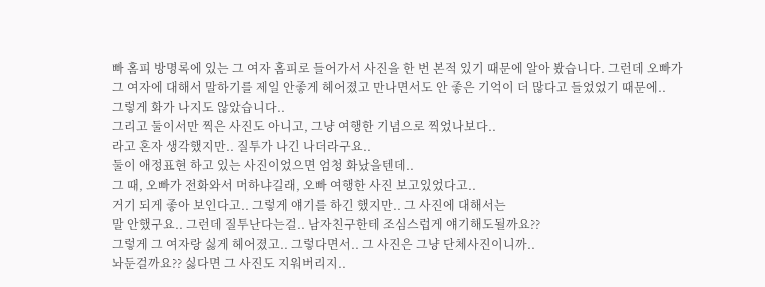빠 홈피 방명록에 있는 그 여자 홈피로 들어가서 사진을 한 번 본적 있기 때문에 알아 봤습니다. 그런데 오빠가 그 여자에 대해서 말하기를 제일 안좋게 헤어졌고 만나면서도 안 좋은 기억이 더 많다고 들었었기 때문에..
그렇게 화가 나지도 않았습니다..
그리고 둘이서만 찍은 사진도 아니고, 그냥 여행한 기념으로 찍었나보다..
라고 혼자 생각했지만.. 질투가 나긴 나더라구요..
둘이 애정표현 하고 있는 사진이었으면 엄청 화났을텐데..
그 때, 오빠가 전화와서 머하냐길래, 오빠 여행한 사진 보고있었다고..
거기 되게 좋아 보인다고.. 그렇게 얘기를 하긴 했지만.. 그 사진에 대해서는
말 안했구요.. 그런데 질투난다는걸.. 남자친구한테 조심스럽게 얘기해도될까요??
그렇게 그 여자랑 싫게 헤어졌고.. 그렇다면서.. 그 사진은 그냥 단체사진이니까..
놔둔걸까요?? 싫다면 그 사진도 지워버리지..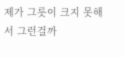제가 그릇이 크지 못해서 그런걸까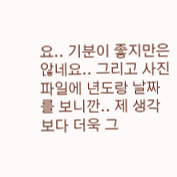요.. 기분이 좋지만은 않네요.. 그리고 사진파일에 년도랑 날짜를 보니깐.. 제 생각보다 더욱 그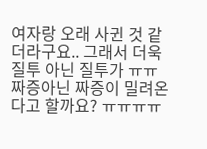여자랑 오래 사귄 것 같더라구요.. 그래서 더욱 질투 아닌 질투가 ㅠㅠ 짜증아닌 짜증이 밀려온다고 할까요? ㅠㅠㅠㅠ